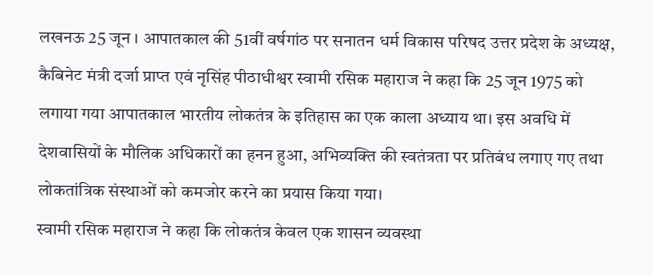लखनऊ 25 जून । आपातकाल की 51वीं वर्षगांठ पर सनातन धर्म विकास परिषद उत्तर प्रदेश के अध्यक्ष, कैबिनेट मंत्री दर्जा प्राप्त एवं नृसिंह पीठाधीश्वर स्वामी रसिक महाराज ने कहा कि 25 जून 1975 को लगाया गया आपातकाल भारतीय लोकतंत्र के इतिहास का एक काला अध्याय था। इस अवधि में देशवासियों के मौलिक अधिकारों का हनन हुआ, अभिव्यक्ति की स्वतंत्रता पर प्रतिबंध लगाए गए तथा लोकतांत्रिक संस्थाओं को कमजोर करने का प्रयास किया गया।
स्वामी रसिक महाराज ने कहा कि लोकतंत्र केवल एक शासन व्यवस्था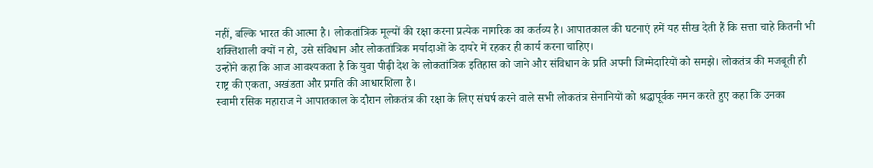नहीं, बल्कि भारत की आत्मा है। लोकतांत्रिक मूल्यों की रक्षा करना प्रत्येक नागरिक का कर्तव्य है। आपातकाल की घटनाएं हमें यह सीख देती हैं कि सत्ता चाहे कितनी भी शक्तिशाली क्यों न हो, उसे संविधान और लोकतांत्रिक मर्यादाओं के दायरे में रहकर ही कार्य करना चाहिए।
उन्होंने कहा कि आज आवश्यकता है कि युवा पीढ़ी देश के लोकतांत्रिक इतिहास को जाने और संविधान के प्रति अपनी जिम्मेदारियों को समझे। लोकतंत्र की मजबूती ही राष्ट्र की एकता, अखंडता और प्रगति की आधारशिला है।
स्वामी रसिक महाराज ने आपातकाल के दौरान लोकतंत्र की रक्षा के लिए संघर्ष करने वाले सभी लोकतंत्र सेनानियों को श्रद्धापूर्वक नमन करते हुए कहा कि उनका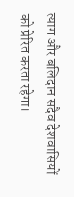त्याग और बलिदान सदैव देशवासियों को प्रेरित करता रहेगा।